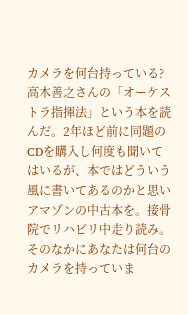カメラを何台持っている?
高木善之さんの「オーケストラ指揮法」という本を読んだ。2年ほど前に同題のCDを購入し何度も聞いてはいるが、本ではどういう風に書いてあるのかと思いアマゾンの中古本を。接骨院でリハビリ中走り読み。そのなかにあなたは何台のカメラを持っていま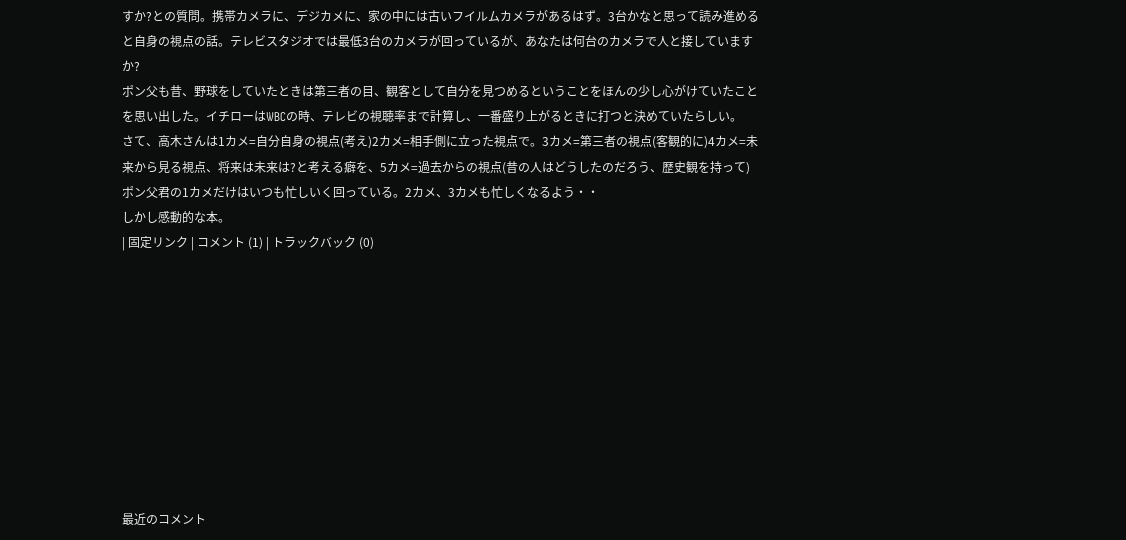すか?との質問。携帯カメラに、デジカメに、家の中には古いフイルムカメラがあるはず。3台かなと思って読み進めると自身の視点の話。テレビスタジオでは最低3台のカメラが回っているが、あなたは何台のカメラで人と接していますか?
ポン父も昔、野球をしていたときは第三者の目、観客として自分を見つめるということをほんの少し心がけていたことを思い出した。イチローはWBCの時、テレビの視聴率まで計算し、一番盛り上がるときに打つと決めていたらしい。
さて、高木さんは1カメ=自分自身の視点(考え)2カメ=相手側に立った視点で。3カメ=第三者の視点(客観的に)4カメ=未来から見る視点、将来は未来は?と考える癖を、5カメ=過去からの視点(昔の人はどうしたのだろう、歴史観を持って)
ポン父君の1カメだけはいつも忙しいく回っている。2カメ、3カメも忙しくなるよう・・
しかし感動的な本。
| 固定リンク | コメント (1) | トラックバック (0)










最近のコメント